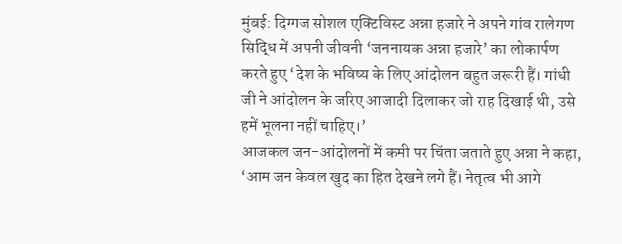मुंबई: दिग्गज सोशल एक्टिविस्ट अन्ना हजारे ने अपने गांव रालेगण सिद्धि में अपनी जीवनी ‘जननायक अन्ना हजारे’ का लोकार्पण करते हुए ‘देश के भविष्य के लिए आंदोलन बहुत जरूरी हैं। गांधी जी ने आंदोलन के जरिए आजादी दिलाकर जो राह दिखाई थी, उसे हमें भूलना नहीं चाहिए।’
आजकल जन-आंदोलनों में कमी पर चिंता जताते हुए अन्ना ने कहा, ‘आम जन केवल खुद का हित देखने लगे हैं। नेतृत्व भी आगे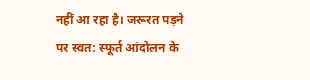नहीं आ रहा है। जरूरत पड़ने पर स्वत: स्फूर्त आंदोलन के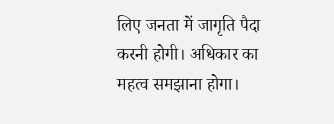लिए जनता में जागृति पैदा करनी होगी। अधिकार का महत्व समझाना होगा।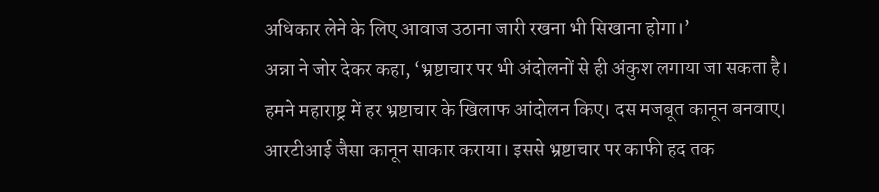अधिकार लेने के लिए आवाज उठाना जारी रखना भी सिखाना होगा।’
अन्ना ने जोर देकर कहा, ‘भ्रष्टाचार पर भी अंदोलनों से ही अंकुश लगाया जा सकता है। हमने महाराष्ट्र में हर भ्रष्टाचार के खिलाफ आंदोलन किए। दस मजबूत कानून बनवाए। आरटीआई जैसा कानून साकार कराया। इससे भ्रष्टाचार पर काफी हद तक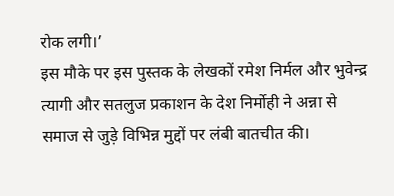रोक लगी।’
इस मौके पर इस पुस्तक के लेखकों रमेश निर्मल और भुवेन्द्र त्यागी और सतलुज प्रकाशन के देश निर्मोही ने अन्ना से समाज से जुड़े विभिन्न मुद्दों पर लंबी बातचीत की।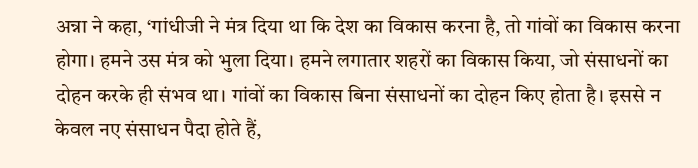अन्ना ने कहा, ‘गांधीजी ने मंत्र दिया था कि देश का विकास करना है, तो गांवों का विकास करना होगा। हमने उस मंत्र को भुला दिया। हमने लगातार शहरों का विकास किया, जो संसाधनों का दोहन करके ही संभव था। गांवों का विकास बिना संसाधनों का दोहन किए होता है। इससे न केवल नए संसाधन पैदा होते हैं,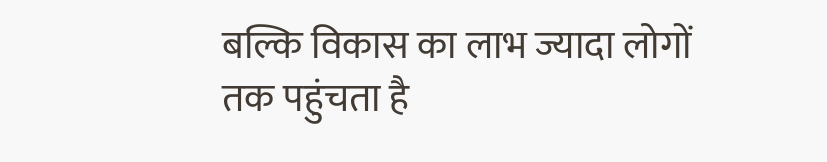बल्कि विकास का लाभ ज्यादा लोगों तक पहुंचता है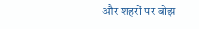और शहरों पर बोझ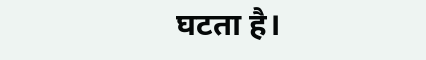घटता है।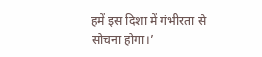हमें इस दिशा में गंभीरता से सोचना होगा।’